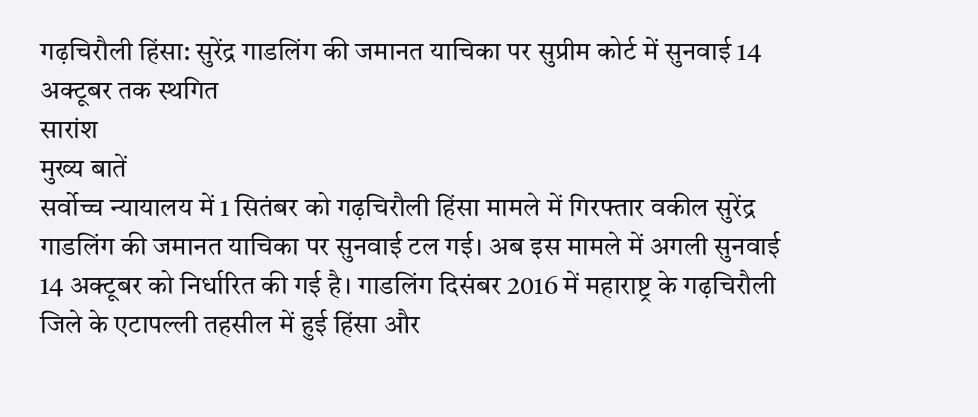गढ़चिरौली हिंसा: सुरेंद्र गाडलिंग की जमानत याचिका पर सुप्रीम कोर्ट में सुनवाई 14 अक्टूबर तक स्थगित
सारांश
मुख्य बातें
सर्वोच्च न्यायालय में 1 सितंबर को गढ़चिरौली हिंसा मामले में गिरफ्तार वकील सुरेंद्र गाडलिंग की जमानत याचिका पर सुनवाई टल गई। अब इस मामले में अगली सुनवाई 14 अक्टूबर को निर्धारित की गई है। गाडलिंग दिसंबर 2016 में महाराष्ट्र के गढ़चिरौली जिले के एटापल्ली तहसील में हुई हिंसा और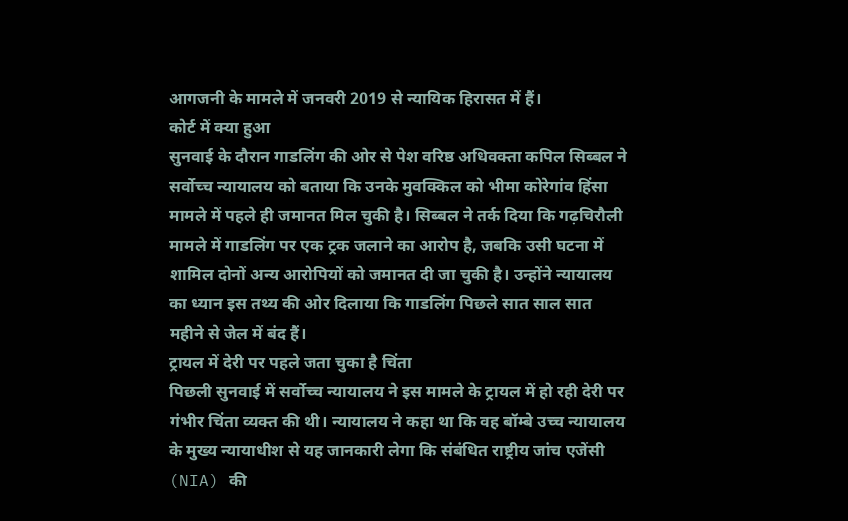आगजनी के मामले में जनवरी 2019 से न्यायिक हिरासत में हैं।
कोर्ट में क्या हुआ
सुनवाई के दौरान गाडलिंग की ओर से पेश वरिष्ठ अधिवक्ता कपिल सिब्बल ने सर्वोच्च न्यायालय को बताया कि उनके मुवक्किल को भीमा कोरेगांव हिंसा मामले में पहले ही जमानत मिल चुकी है। सिब्बल ने तर्क दिया कि गढ़चिरौली मामले में गाडलिंग पर एक ट्रक जलाने का आरोप है, जबकि उसी घटना में शामिल दोनों अन्य आरोपियों को जमानत दी जा चुकी है। उन्होंने न्यायालय का ध्यान इस तथ्य की ओर दिलाया कि गाडलिंग पिछले सात साल सात महीने से जेल में बंद हैं।
ट्रायल में देरी पर पहले जता चुका है चिंता
पिछली सुनवाई में सर्वोच्च न्यायालय ने इस मामले के ट्रायल में हो रही देरी पर गंभीर चिंता व्यक्त की थी। न्यायालय ने कहा था कि वह बॉम्बे उच्च न्यायालय के मुख्य न्यायाधीश से यह जानकारी लेगा कि संबंधित राष्ट्रीय जांच एजेंसी (NIA) की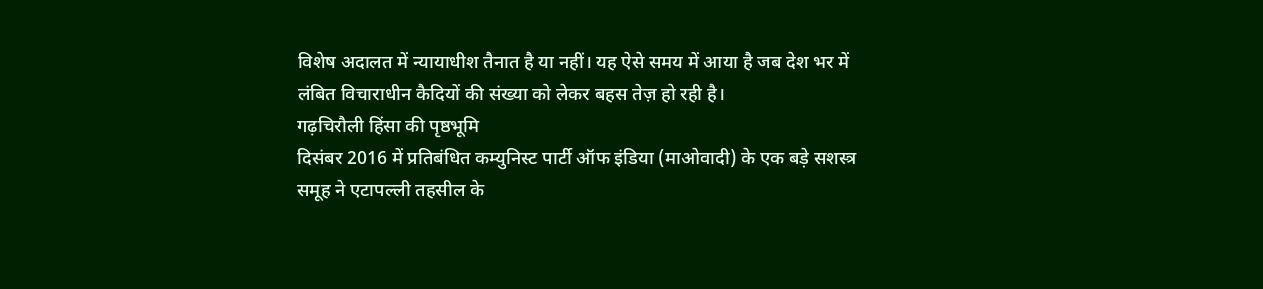विशेष अदालत में न्यायाधीश तैनात है या नहीं। यह ऐसे समय में आया है जब देश भर में लंबित विचाराधीन कैदियों की संख्या को लेकर बहस तेज़ हो रही है।
गढ़चिरौली हिंसा की पृष्ठभूमि
दिसंबर 2016 में प्रतिबंधित कम्युनिस्ट पार्टी ऑफ इंडिया (माओवादी) के एक बड़े सशस्त्र समूह ने एटापल्ली तहसील के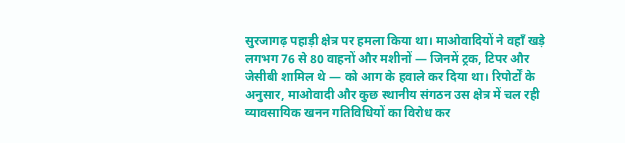सुरजागढ़ पहाड़ी क्षेत्र पर हमला किया था। माओवादियों ने वहाँ खड़े लगभग 76 से 80 वाहनों और मशीनों — जिनमें ट्रक, टिपर और जेसीबी शामिल थे — को आग के हवाले कर दिया था। रिपोर्टों के अनुसार, माओवादी और कुछ स्थानीय संगठन उस क्षेत्र में चल रही व्यावसायिक खनन गतिविधियों का विरोध कर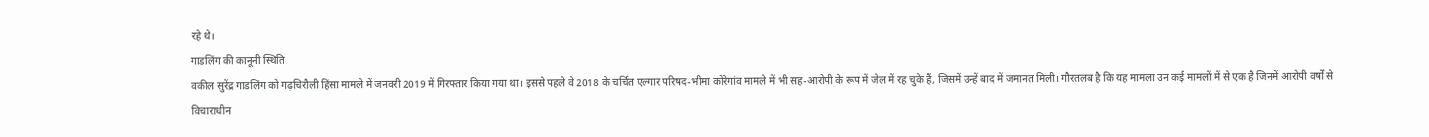रहे थे।
गाडलिंग की कानूनी स्थिति
वकील सुरेंद्र गाडलिंग को गढ़चिरौली हिंसा मामले में जनवरी 2019 में गिरफ्तार किया गया था। इससे पहले वे 2018 के चर्चित एल्गार परिषद-भीमा कोरेगांव मामले में भी सह-आरोपी के रूप में जेल में रह चुके हैं, जिसमें उन्हें बाद में जमानत मिली। गौरतलब है कि यह मामला उन कई मामलों में से एक है जिनमें आरोपी वर्षों से विचाराधीन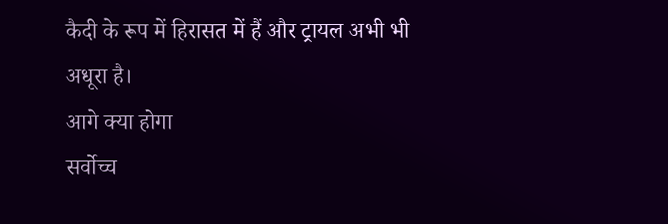कैदी के रूप में हिरासत में हैं और ट्रायल अभी भी अधूरा है।
आगे क्या होगा
सर्वोच्च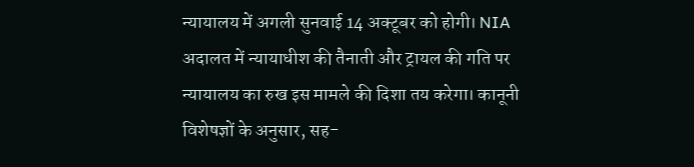न्यायालय में अगली सुनवाई 14 अक्टूबर को होगी। NIA अदालत में न्यायाधीश की तैनाती और ट्रायल की गति पर न्यायालय का रुख इस मामले की दिशा तय करेगा। कानूनी विशेषज्ञों के अनुसार, सह-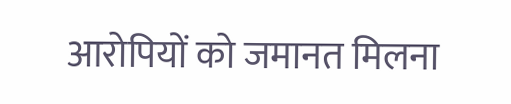आरोपियों को जमानत मिलना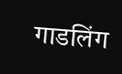गाडलिंग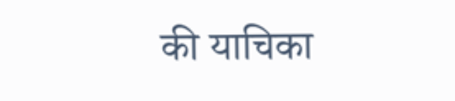की याचिका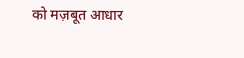को मज़बूत आधार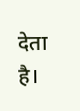देता है।